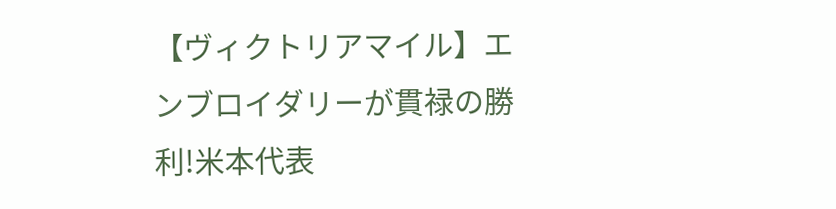【ヴィクトリアマイル】エンブロイダリーが貫禄の勝利!米本代表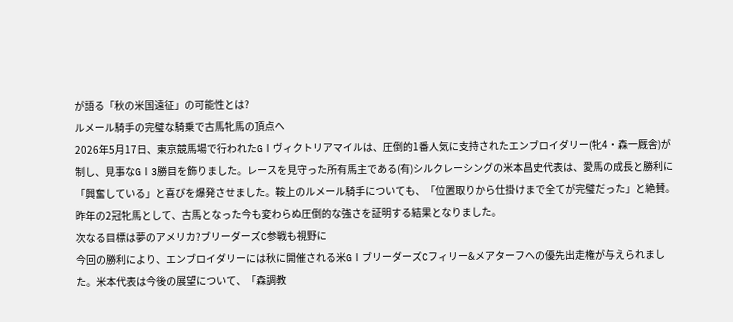が語る「秋の米国遠征」の可能性とは?
ルメール騎手の完璧な騎乗で古馬牝馬の頂点へ
2026年5月17日、東京競馬場で行われたGⅠヴィクトリアマイルは、圧倒的1番人気に支持されたエンブロイダリー(牝4・森一厩舎)が制し、見事なGⅠ3勝目を飾りました。レースを見守った所有馬主である(有)シルクレーシングの米本昌史代表は、愛馬の成長と勝利に「興奮している」と喜びを爆発させました。鞍上のルメール騎手についても、「位置取りから仕掛けまで全てが完璧だった」と絶賛。昨年の2冠牝馬として、古馬となった今も変わらぬ圧倒的な強さを証明する結果となりました。
次なる目標は夢のアメリカ?ブリーダーズC参戦も視野に
今回の勝利により、エンブロイダリーには秋に開催される米GⅠブリーダーズCフィリー&メアターフへの優先出走権が与えられました。米本代表は今後の展望について、「森調教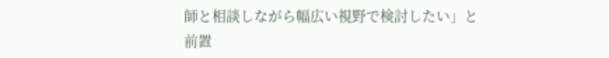師と相談しながら幅広い視野で検討したい」と前置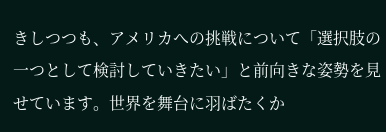きしつつも、アメリカへの挑戦について「選択肢の一つとして検討していきたい」と前向きな姿勢を見せています。世界を舞台に羽ばたくか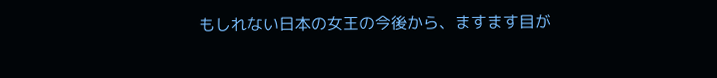もしれない日本の女王の今後から、ますます目が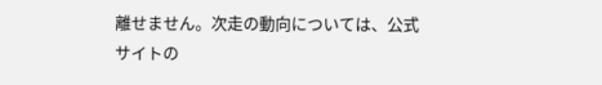離せません。次走の動向については、公式サイトの